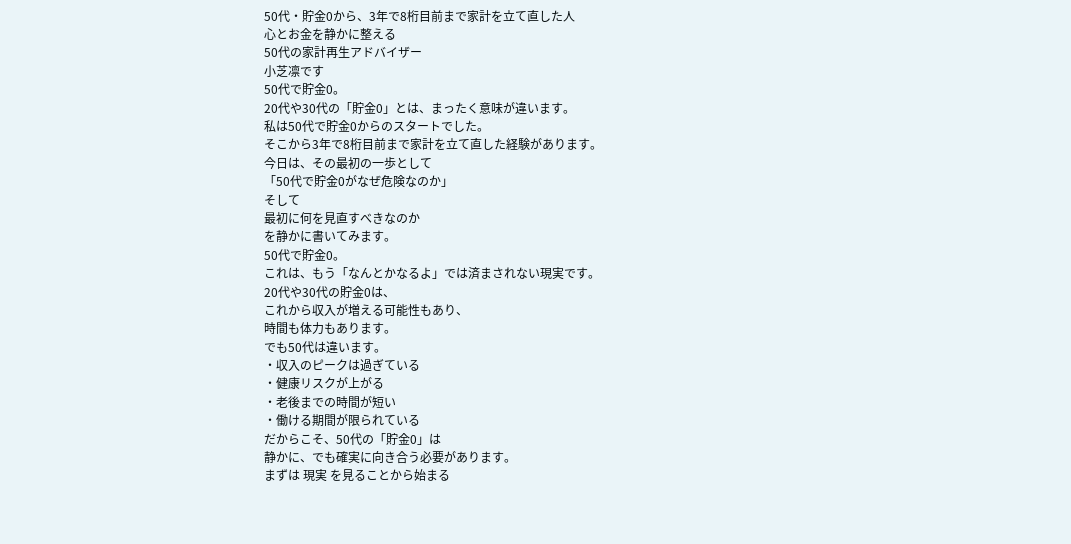50代・貯金0から、3年で8桁目前まで家計を立て直した人
心とお金を静かに整える
50代の家計再生アドバイザー
小芝凛です
50代で貯金0。
20代や30代の「貯金0」とは、まったく意味が違います。
私は50代で貯金0からのスタートでした。
そこから3年で8桁目前まで家計を立て直した経験があります。
今日は、その最初の一歩として
「50代で貯金0がなぜ危険なのか」
そして
最初に何を見直すべきなのか
を静かに書いてみます。
50代で貯金0。
これは、もう「なんとかなるよ」では済まされない現実です。
20代や30代の貯金0は、
これから収入が増える可能性もあり、
時間も体力もあります。
でも50代は違います。
・収入のピークは過ぎている
・健康リスクが上がる
・老後までの時間が短い
・働ける期間が限られている
だからこそ、50代の「貯金0」は
静かに、でも確実に向き合う必要があります。
まずは 現実 を見ることから始まる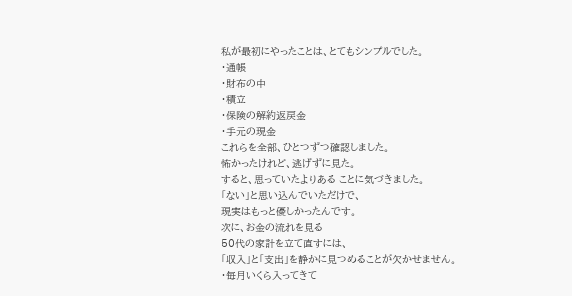私が最初にやったことは、とてもシンプルでした。
・通帳
・財布の中
・積立
・保険の解約返戻金
・手元の現金
これらを全部、ひとつずつ確認しました。
怖かったけれど、逃げずに見た。
すると、思っていたよりある ことに気づきました。
「ない」と思い込んでいただけで、
現実はもっと優しかったんです。
次に、お金の流れを見る
50代の家計を立て直すには、
「収入」と「支出」を静かに見つめることが欠かせません。
・毎月いくら入ってきて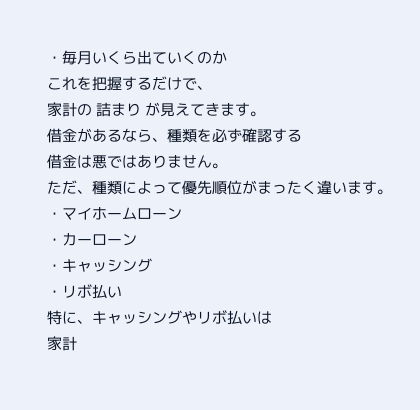・毎月いくら出ていくのか
これを把握するだけで、
家計の 詰まり が見えてきます。
借金があるなら、種類を必ず確認する
借金は悪ではありません。
ただ、種類によって優先順位がまったく違います。
・マイホームローン
・カーローン
・キャッシング
・リボ払い
特に、キャッシングやリボ払いは
家計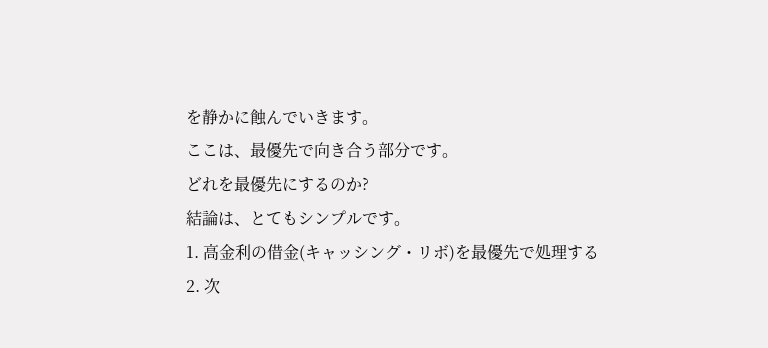を静かに蝕んでいきます。
ここは、最優先で向き合う部分です。
どれを最優先にするのか?
結論は、とてもシンプルです。
1. 高金利の借金(キャッシング・リボ)を最優先で処理する
2. 次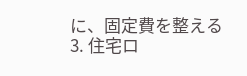に、固定費を整える
3. 住宅ロ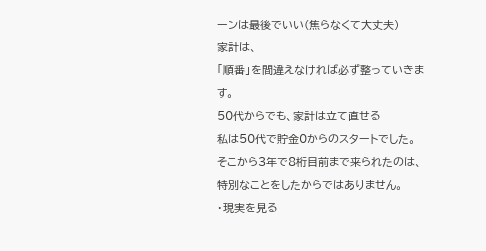ーンは最後でいい(焦らなくて大丈夫)
家計は、
「順番」を間違えなければ必ず整っていきます。
50代からでも、家計は立て直せる
私は50代で貯金0からのスタートでした。
そこから3年で8桁目前まで来られたのは、
特別なことをしたからではありません。
・現実を見る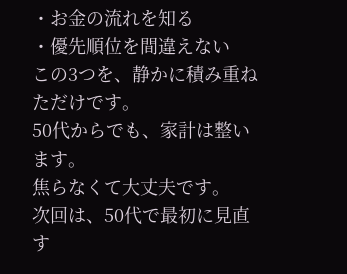・お金の流れを知る
・優先順位を間違えない
この3つを、静かに積み重ねただけです。
50代からでも、家計は整います。
焦らなくて大丈夫です。
次回は、50代で最初に見直す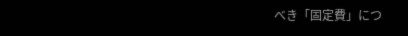べき「固定費」につ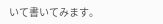いて書いてみます。